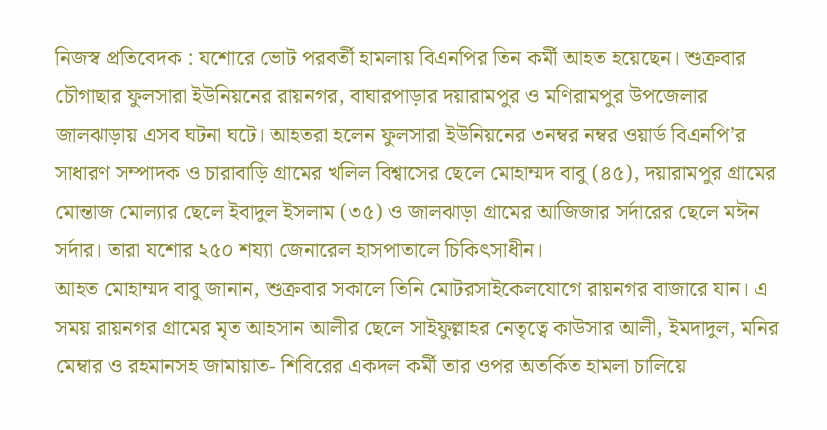নিজস্ব প্রতিবেদক : যশোরে ভোট পরবর্তী হামলায় বিএনপির তিন কর্মী আহত হয়েছেন। শুক্রবার চৌগাছার ফুলসারা ইউনিয়নের রায়নগর, বাঘারপাড়ার দয়ারামপুর ও মণিরামপুর উপজেলার জালঝাড়ায় এসব ঘটনা ঘটে। আহতরা হলেন ফুলসারা ইউনিয়নের ৩নম্বর নম্বর ওয়ার্ড বিএনপি’র সাধারণ সম্পাদক ও চারাবাড়ি গ্রামের খলিল বিশ্বাসের ছেলে মোহাম্মদ বাবু (৪৫), দয়ারামপুর গ্রামের মোন্তাজ মোল্যার ছেলে ইবাদুল ইসলাম (৩৫) ও জালঝাড়া গ্রামের আজিজার সর্দারের ছেলে মঈন সর্দার। তারা যশোর ২৫০ শয্যা জেনারেল হাসপাতালে চিকিৎসাধীন।
আহত মোহাম্মদ বাবু জানান, শুক্রবার সকালে তিনি মোটরসাইকেলযোগে রায়নগর বাজারে যান। এ সময় রায়নগর গ্রামের মৃত আহসান আলীর ছেলে সাইফুল্লাহর নেতৃত্বে কাউসার আলী, ইমদাদুল, মনির মেম্বার ও রহমানসহ জামায়াত- শিবিরের একদল কর্মী তার ওপর অতর্কিত হামলা চালিয়ে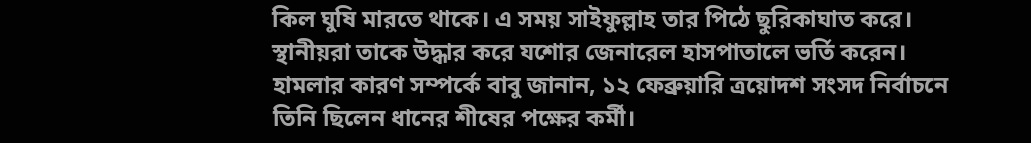কিল ঘুষি মারতে থাকে। এ সময় সাইফুল্লাহ তার পিঠে ছুরিকাঘাত করে। স্থানীয়রা তাকে উদ্ধার করে যশোর জেনারেল হাসপাতালে ভর্তি করেন।
হামলার কারণ সম্পর্কে বাবু জানান, ১২ ফেব্রুয়ারি ত্রয়োদশ সংসদ নির্বাচনে তিনি ছিলেন ধানের শীষের পক্ষের কর্মী।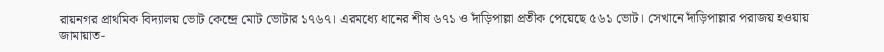রায়নগর প্রাথমিক বিদ্যালয় ভোট কেন্দ্রে মোট ভোটার ১৭৬৭। এরমধ্যে ধানের শীষ ৬৭১ ও দাঁড়িপাল্লা প্রতীক পেয়েছে ৫৬১ ভোট। সেখানে দাঁড়িপাল্লার পরাজয় হওয়ায় জামায়াত-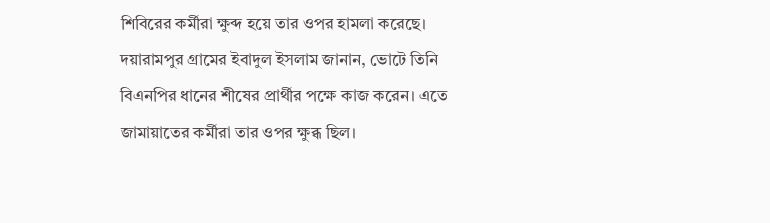শিবিরের কর্মীরা ক্ষুব্দ হয়ে তার ওপর হামলা করেছে।
দয়ারামপুর গ্রামের ইবাদুল ইসলাম জানান, ভোটে তিনি বিএনপির ধানের শীষের প্রার্থীর পক্ষে কাজ করেন। এতে জামায়াতের কর্মীরা তার ওপর ক্ষুব্ধ ছিল।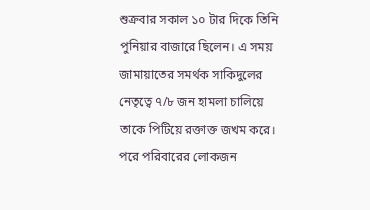শুক্রবার সকাল ১০ টার দিকে তিনি পুনিয়ার বাজারে ছিলেন। এ সময় জামায়াতের সমর্থক সাকিদুলের নেতৃত্বে ৭/৮ জন হামলা চালিয়ে তাকে পিটিয়ে রক্তাক্ত জখম করে। পরে পরিবারের লোকজন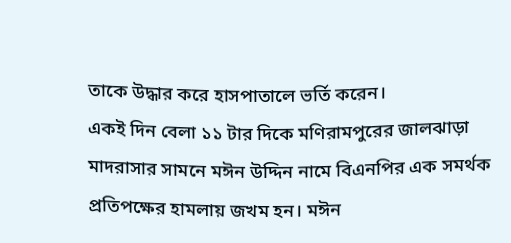তাকে উদ্ধার করে হাসপাতালে ভর্তি করেন।
একই দিন বেলা ১১ টার দিকে মণিরামপুরের জালঝাড়া মাদরাসার সামনে মঈন উদ্দিন নামে বিএনপির এক সমর্থক প্রতিপক্ষের হামলায় জখম হন। মঈন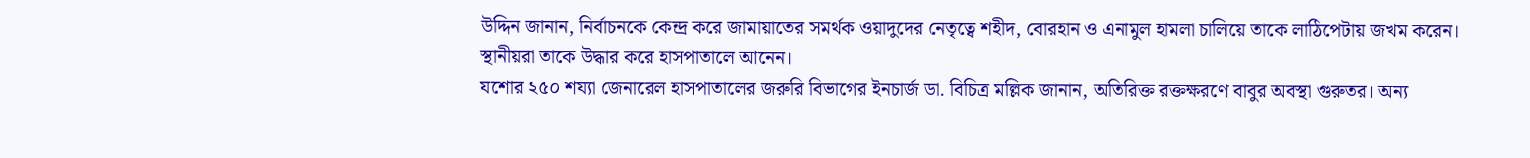উদ্দিন জানান, নির্বাচনকে কেন্দ্র করে জামায়াতের সমর্থক ওয়াদুদের নেতৃত্বে শহীদ, বোরহান ও এনামুল হামলা চালিয়ে তাকে লাঠিপেটায় জখম করেন। স্থানীয়রা তাকে উদ্ধার করে হাসপাতালে আনেন।
যশোর ২৫০ শয্যা জেনারেল হাসপাতালের জরুরি বিভাগের ইনচার্জ ডা. বিচিত্র মল্লিক জানান, অতিরিক্ত রক্তক্ষরণে বাবুর অবস্থা গুরুতর। অন্য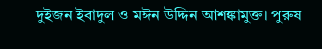দুইজন ইবাদুল ও মঈন উদ্দিন আশঙ্কামুক্ত। পুরুষ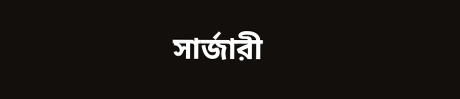সার্জারী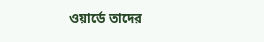ওয়ার্ডে তাদের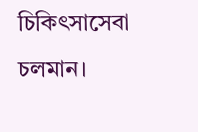চিকিৎসাসেবা চলমান।